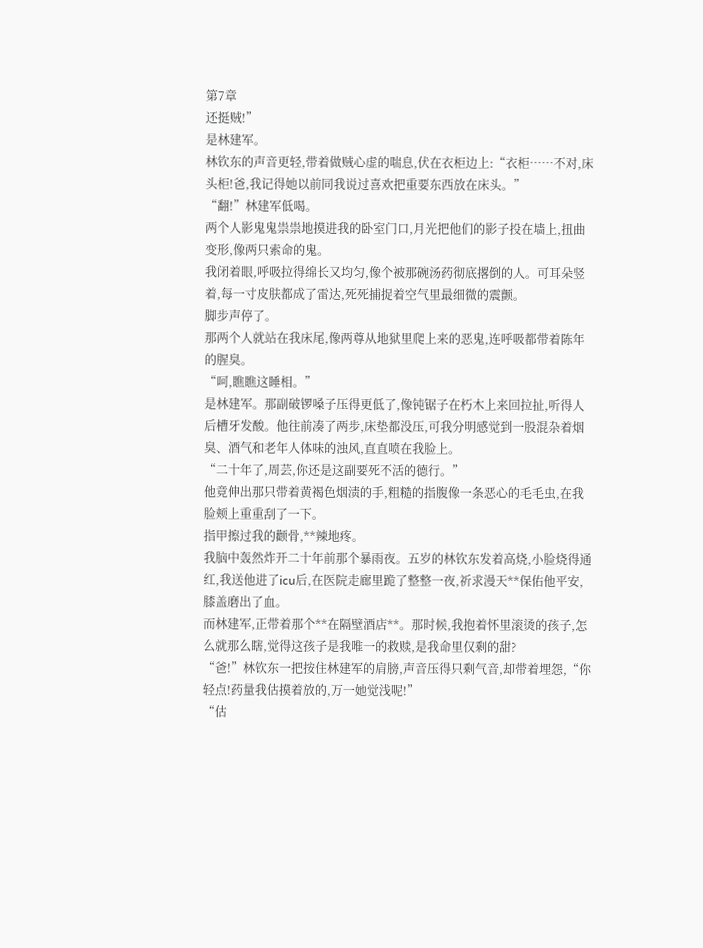第7章
还挺贼!”
是林建军。
林钦东的声音更轻,带着做贼心虚的喘息,伏在衣柜边上:“衣柜……不对,床头柜!爸,我记得她以前同我说过喜欢把重要东西放在床头。”
“翻!”林建军低喝。
两个人影鬼鬼祟祟地摸进我的卧室门口,月光把他们的影子投在墙上,扭曲变形,像两只索命的鬼。
我闭着眼,呼吸拉得绵长又均匀,像个被那碗汤药彻底撂倒的人。可耳朵竖着,每一寸皮肤都成了雷达,死死捕捉着空气里最细微的震颤。
脚步声停了。
那两个人就站在我床尾,像两尊从地狱里爬上来的恶鬼,连呼吸都带着陈年的腥臭。
“呵,瞧瞧这睡相。”
是林建军。那副破锣嗓子压得更低了,像钝锯子在朽木上来回拉扯,听得人后槽牙发酸。他往前凑了两步,床垫都没压,可我分明感觉到一股混杂着烟臭、酒气和老年人体味的浊风,直直喷在我脸上。
“二十年了,周芸,你还是这副要死不活的德行。”
他竟伸出那只带着黄褐色烟渍的手,粗糙的指腹像一条恶心的毛毛虫,在我脸颊上重重刮了一下。
指甲擦过我的颧骨,**辣地疼。
我脑中轰然炸开二十年前那个暴雨夜。五岁的林钦东发着高烧,小脸烧得通红,我送他进了icu后,在医院走廊里跪了整整一夜,祈求漫天**保佑他平安,膝盖磨出了血。
而林建军,正带着那个**在隔壁酒店**。那时候,我抱着怀里滚烫的孩子,怎么就那么瞎,觉得这孩子是我唯一的救赎,是我命里仅剩的甜?
“爸!”林钦东一把按住林建军的肩膀,声音压得只剩气音,却带着埋怨,“你轻点!药量我估摸着放的,万一她觉浅呢!”
“估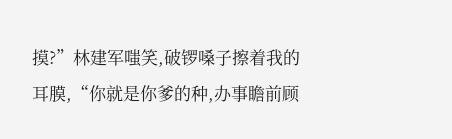摸?”林建军嗤笑,破锣嗓子擦着我的耳膜,“你就是你爹的种,办事瞻前顾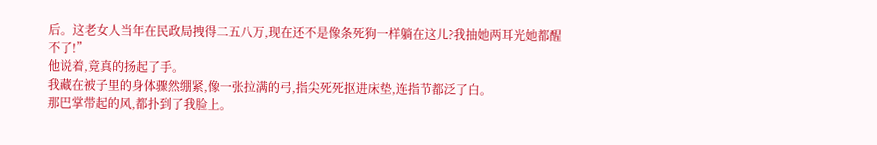后。这老女人当年在民政局拽得二五八万,现在还不是像条死狗一样躺在这儿?我抽她两耳光她都醒不了!”
他说着,竟真的扬起了手。
我藏在被子里的身体骤然绷紧,像一张拉满的弓,指尖死死抠进床垫,连指节都泛了白。
那巴掌带起的风,都扑到了我脸上。